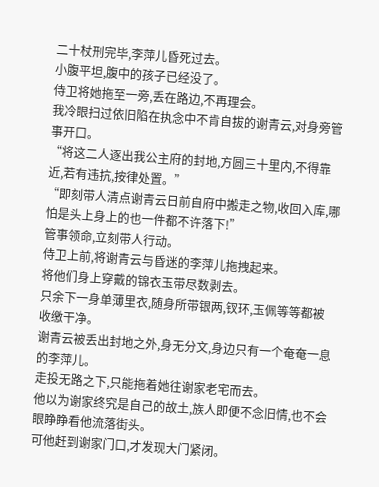二十杖刑完毕,李萍儿昏死过去。
小腹平坦,腹中的孩子已经没了。
侍卫将她拖至一旁,丢在路边,不再理会。
我冷眼扫过依旧陷在执念中不肯自拔的谢青云,对身旁管事开口。
“将这二人逐出我公主府的封地,方圆三十里内,不得靠近,若有违抗,按律处置。”
“即刻带人清点谢青云日前自府中搬走之物,收回入库,哪怕是头上身上的也一件都不许落下!”
管事领命,立刻带人行动。
侍卫上前,将谢青云与昏迷的李萍儿拖拽起来。
将他们身上穿戴的锦衣玉带尽数剥去。
只余下一身单薄里衣,随身所带银两,钗环,玉佩等等都被收缴干净。
谢青云被丢出封地之外,身无分文,身边只有一个奄奄一息的李萍儿。
走投无路之下,只能拖着她往谢家老宅而去。
他以为谢家终究是自己的故土,族人即便不念旧情,也不会眼睁睁看他流落街头。
可他赶到谢家门口,才发现大门紧闭。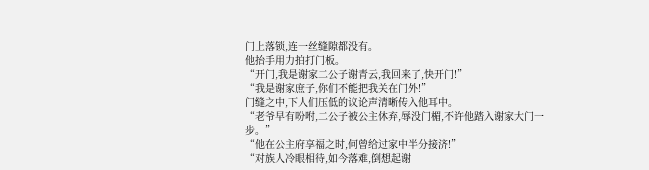门上落锁,连一丝缝隙都没有。
他抬手用力拍打门板。
“开门,我是谢家二公子谢青云,我回来了,快开门!”
“我是谢家庶子,你们不能把我关在门外!”
门缝之中,下人们压低的议论声清晰传入他耳中。
“老爷早有吩咐,二公子被公主休弃,辱没门楣,不许他踏入谢家大门一步。”
“他在公主府享福之时,何曾给过家中半分接济!”
“对族人冷眼相待,如今落难,倒想起谢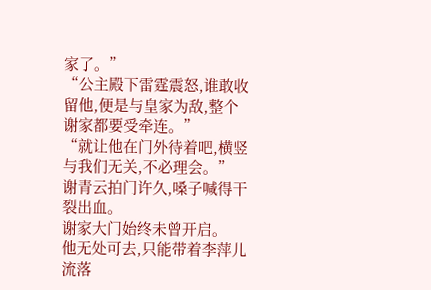家了。”
“公主殿下雷霆震怒,谁敢收留他,便是与皇家为敌,整个谢家都要受牵连。”
“就让他在门外待着吧,横竖与我们无关,不必理会。”
谢青云拍门许久,嗓子喊得干裂出血。
谢家大门始终未曾开启。
他无处可去,只能带着李萍儿流落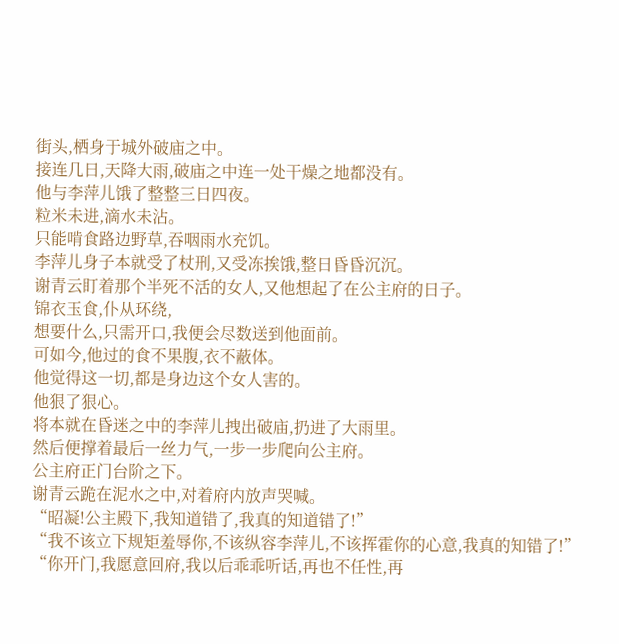街头,栖身于城外破庙之中。
接连几日,天降大雨,破庙之中连一处干燥之地都没有。
他与李萍儿饿了整整三日四夜。
粒米未进,滴水未沾。
只能啃食路边野草,吞咽雨水充饥。
李萍儿身子本就受了杖刑,又受冻挨饿,整日昏昏沉沉。
谢青云盯着那个半死不活的女人,又他想起了在公主府的日子。
锦衣玉食,仆从环绕,
想要什么,只需开口,我便会尽数送到他面前。
可如今,他过的食不果腹,衣不蔽体。
他觉得这一切,都是身边这个女人害的。
他狠了狠心。
将本就在昏迷之中的李萍儿拽出破庙,扔进了大雨里。
然后便撑着最后一丝力气,一步一步爬向公主府。
公主府正门台阶之下。
谢青云跪在泥水之中,对着府内放声哭喊。
“昭凝!公主殿下,我知道错了,我真的知道错了!”
“我不该立下规矩羞辱你,不该纵容李萍儿,不该挥霍你的心意,我真的知错了!”
“你开门,我愿意回府,我以后乖乖听话,再也不任性,再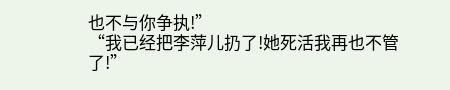也不与你争执!”
“我已经把李萍儿扔了!她死活我再也不管了!”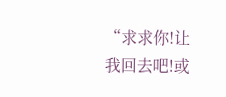“求求你!让我回去吧!或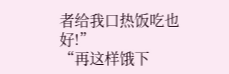者给我口热饭吃也好!”
“再这样饿下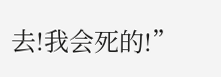去!我会死的!”